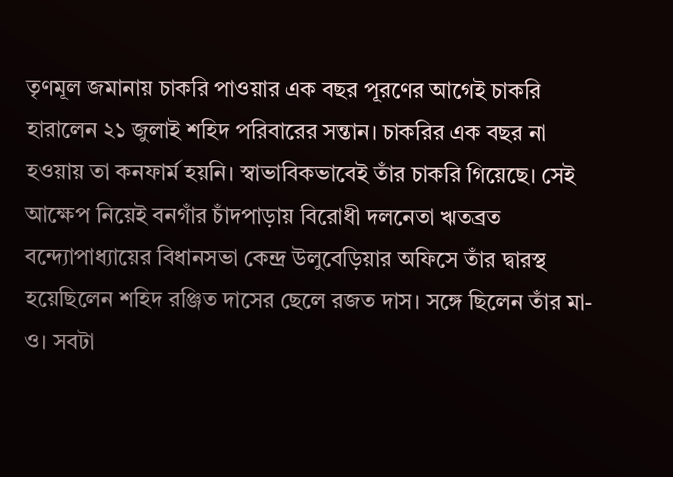তৃণমূল জমানায় চাকরি পাওয়ার এক বছর পূরণের আগেই চাকরি হারালেন ২১ জুলাই শহিদ পরিবারের সন্তান। চাকরির এক বছর না হওয়ায় তা কনফার্ম হয়নি। স্বাভাবিকভাবেই তাঁর চাকরি গিয়েছে। সেই আক্ষেপ নিয়েই বনগাঁর চাঁদপাড়ায় বিরোধী দলনেতা ঋতব্রত বন্দ্যোপাধ্যায়ের বিধানসভা কেন্দ্র উলুবেড়িয়ার অফিসে তাঁর দ্বারস্থ হয়েছিলেন শহিদ রঞ্জিত দাসের ছেলে রজত দাস। সঙ্গে ছিলেন তাঁর মা-ও। সবটা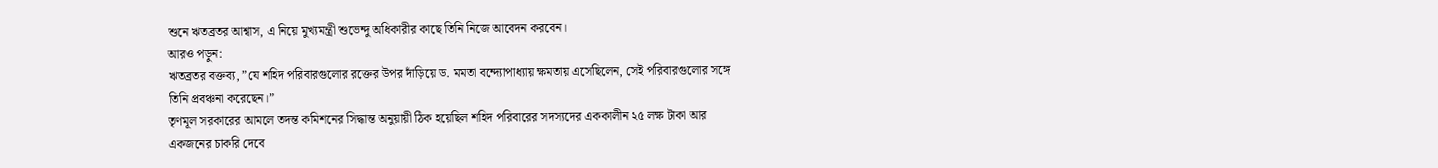শুনে ঋতব্রতর আশ্বাস, এ নিয়ে মুখ্যমন্ত্রী শুভেন্দু অধিকারীর কাছে তিনি নিজে আবেদন করবেন।
আরও পড়ুন:
ঋতব্রতর বক্তব্য, ”যে শহিদ পরিবারগুলোর রক্তের উপর দাঁড়িয়ে ড. মমতা বন্দ্যোপাধ্যায় ক্ষমতায় এসেছিলেন, সেই পরিবারগুলোর সঙ্গে তিনি প্রবঞ্চনা করেছেন।”
তৃণমূল সরকারের আমলে তদন্ত কমিশনের সিদ্ধান্ত অনুয়ায়ী ঠিক হয়েছিল শহিদ পরিবারের সদস্যদের এককালীন ২৫ লক্ষ টাকা আর একজনের চাকরি দেবে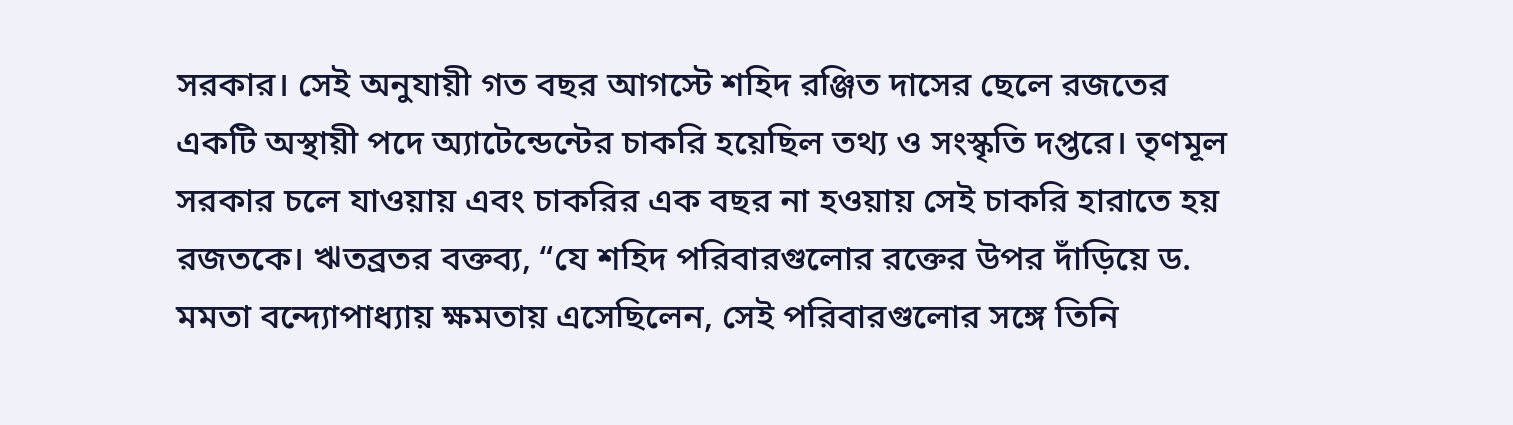সরকার। সেই অনুযায়ী গত বছর আগস্টে শহিদ রঞ্জিত দাসের ছেলে রজতের একটি অস্থায়ী পদে অ্যাটেন্ডেন্টের চাকরি হয়েছিল তথ্য ও সংস্কৃতি দপ্তরে। তৃণমূল সরকার চলে যাওয়ায় এবং চাকরির এক বছর না হওয়ায় সেই চাকরি হারাতে হয় রজতকে। ঋতব্রতর বক্তব্য, “যে শহিদ পরিবারগুলোর রক্তের উপর দাঁড়িয়ে ড. মমতা বন্দ্যোপাধ্যায় ক্ষমতায় এসেছিলেন, সেই পরিবারগুলোর সঙ্গে তিনি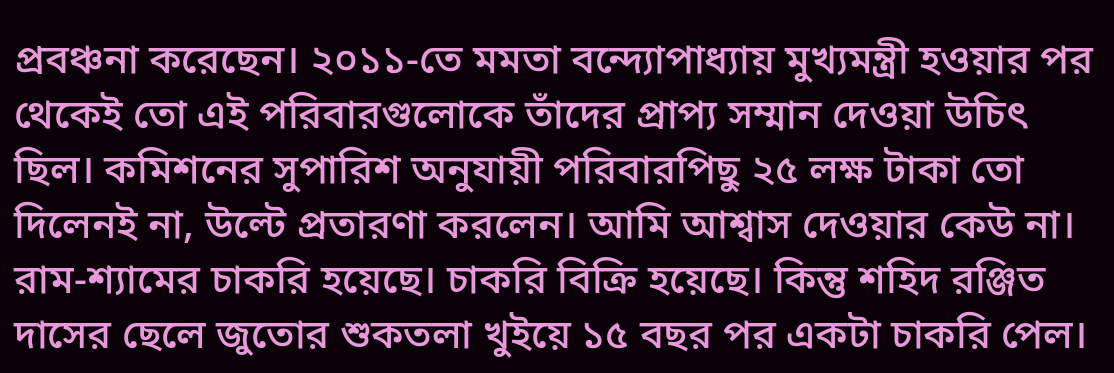প্রবঞ্চনা করেছেন। ২০১১-তে মমতা বন্দ্যোপাধ্যায় মুখ্যমন্ত্রী হওয়ার পর থেকেই তো এই পরিবারগুলোকে তাঁদের প্রাপ্য সম্মান দেওয়া উচিৎ ছিল। কমিশনের সুপারিশ অনুযায়ী পরিবারপিছু ২৫ লক্ষ টাকা তো দিলেনই না, উল্টে প্রতারণা করলেন। আমি আশ্বাস দেওয়ার কেউ না। রাম-শ্যামের চাকরি হয়েছে। চাকরি বিক্রি হয়েছে। কিন্তু শহিদ রঞ্জিত দাসের ছেলে জুতোর শুকতলা খুইয়ে ১৫ বছর পর একটা চাকরি পেল।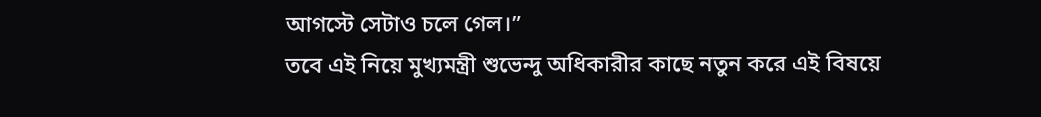আগস্টে সেটাও চলে গেল।”
তবে এই নিয়ে মুখ্যমন্ত্রী শুভেন্দু অধিকারীর কাছে নতুন করে এই বিষয়ে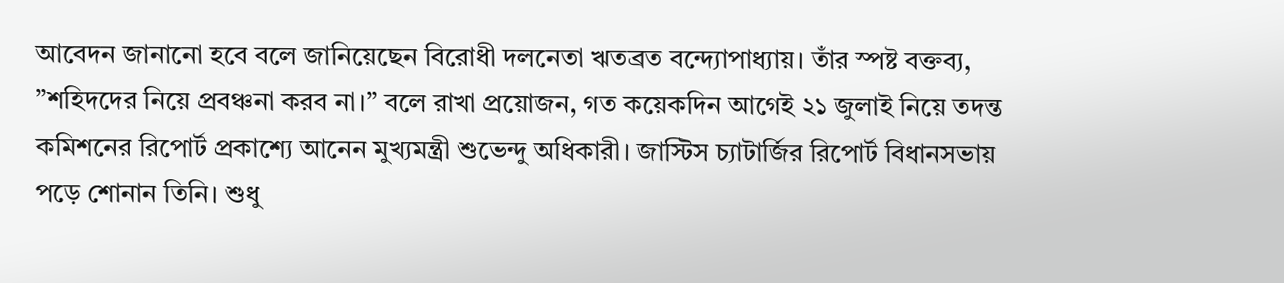আবেদন জানানো হবে বলে জানিয়েছেন বিরোধী দলনেতা ঋতব্রত বন্দ্যোপাধ্যায়। তাঁর স্পষ্ট বক্তব্য, ”শহিদদের নিয়ে প্রবঞ্চনা করব না।” বলে রাখা প্রয়োজন, গত কয়েকদিন আগেই ২১ জুলাই নিয়ে তদন্ত কমিশনের রিপোর্ট প্রকাশ্যে আনেন মুখ্যমন্ত্রী শুভেন্দু অধিকারী। জাস্টিস চ্যাটার্জির রিপোর্ট বিধানসভায় পড়ে শোনান তিনি। শুধু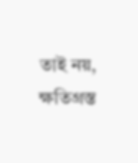তাই নয়, ক্ষতিগ্রস্ত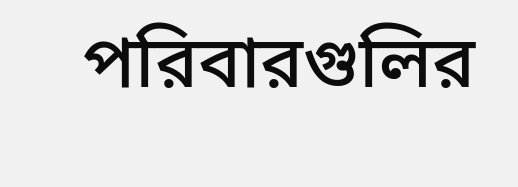পরিবারগুলির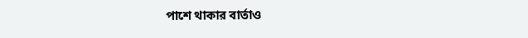পাশে থাকার বার্তাও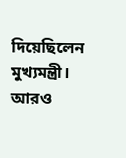দিয়েছিলেন মুখ্যমন্ত্রী।
আরও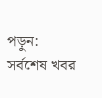পড়ুন:
সর্বশেষ খবর